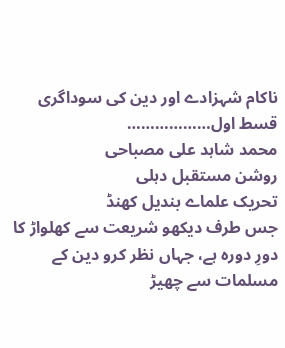ناکام شہزادے اور دین کی سوداگری
قسط اول………………
محمد شاہد علی مصباحی
روشن مستقبل دہلی
تحریک علماے بندیل کھنڈ
جس طرف دیکھو شریعت سے کھلواڑ کا دورِ دورہ ہے، جہاں نظر کرو دین کے مسلمات سے چھیڑ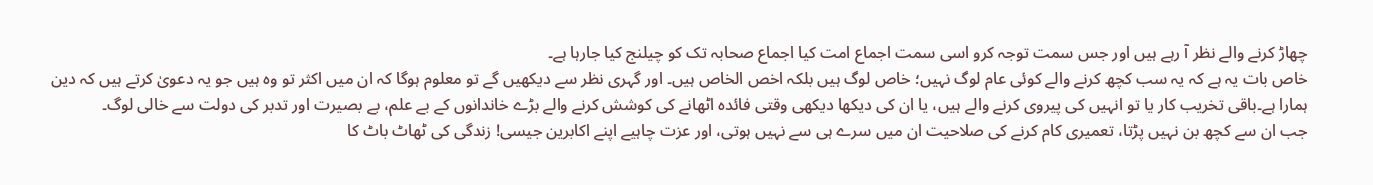چھاڑ کرنے والے نظر آ رہے ہیں اور جس سمت توجہ کرو اسی سمت اجماع امت کیا اجماع صحابہ تک کو چیلنج کیا جارہا ہے۔
خاص بات یہ ہے کہ یہ سب کچھ کرنے والے کوئی عام لوگ نہیں؛ خاص لوگ ہیں بلکہ اخص الخاص ہیں۔ اور گہری نظر سے دیکھیں گے تو معلوم ہوگا کہ ان میں اکثر تو وہ ہیں جو یہ دعویٰ کرتے ہیں کہ دین ہمارا ہے۔باقی تخریب کار یا تو انہیں کی پیروی کرنے والے ہیں، یا ان کی دیکھا دیکھی وقتی فائدہ اٹھانے کی کوشش کرنے والے بڑے خاندانوں کے بے علم، بے بصیرت اور تدبر کی دولت سے خالی لوگ۔
جب ان سے کچھ بن نہیں پڑتا، تعمیری کام کرنے کی صلاحیت ان میں سرے ہی سے نہیں ہوتی، اور عزت چاہیے اپنے اکابرین جیسی! زندگی کی ٹھاٹ باٹ کا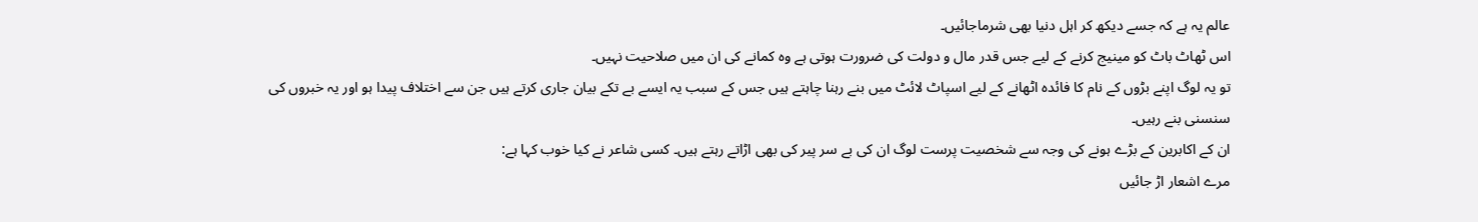عالم یہ ہے کہ جسے دیکھ کر اہل دنیا بھی شرماجائیں۔
اس ٹھاٹ باٹ کو مینیج کرنے کے لیے جس قدر مال و دولت کی ضرورت ہوتی ہے وہ کمانے کی ان میں صلاحیت نہیں۔
تو یہ لوگ اپنے بڑوں کے نام کا فائدہ اٹھانے کے لیے اسپاٹ لائٹ میں بنے رہنا چاہتے ہیں جس کے سبب یہ ایسے بے تکے بیان جاری کرتے ہیں جن سے اختلاف پیدا ہو اور یہ خبروں کی سنسنی بنے رہیں۔
ان کے اکابرین کے بڑے ہونے کی وجہ سے شخصیت پرست لوگ ان کی بے سر پیر کی بھی اڑاتے رہتے ہیں۔ کسی شاعر نے کیا خوب کہا ہے:
مرے اشعار اڑ جائیں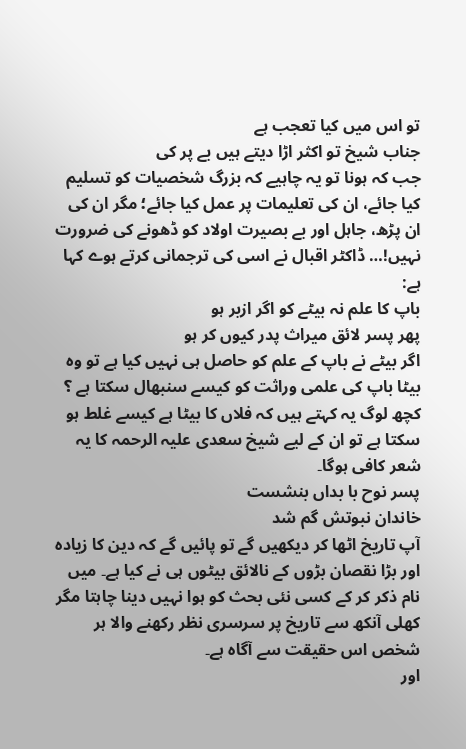تو اس میں کیا تعجب ہے
جناب شیخ تو اکثر اڑا دیتے ہیں بے پر کی
جب کہ ہونا تو یہ چاہیے کہ بزرگ شخصیات کو تسلیم کیا جائے، ان کی تعلیمات پر عمل کیا جائے؛ مگر ان کی ان پڑھ، جاہل اور بے بصیرت اولاد کو ڈھونے کی ضرورت نہیں!… ڈاکٹر اقبال نے اسی کی ترجمانی کرتے ہوے کہا ہے:
باپ کا علم نہ بیٹے کو اگر ازبر ہو
پھر پسر لائق میراث پدر کیوں کر ہو
اگر بیٹے نے باپ کے علم کو حاصل ہی نہیں کیا ہے تو وہ بیٹا باپ کی علمی وراثت کو کیسے سنبھال سکتا ہے ؟
کچھ لوگ یہ کہتے ہیں کہ فلاں کا بیٹا ہے کیسے غلط ہو سکتا ہے تو ان کے لیے شیخ سعدی علیہ الرحمہ کا یہ شعر کافی ہوگا۔
پسر نوح با بداں بنشست
خاندان نبوتش گم شد
آپ تاریخ اٹھا کر دیکھیں گے تو پائیں گے کہ دین کا زیادہ اور بڑا نقصان بڑوں کے نالائق بیٹوں ہی نے کیا ہے۔ میں نام ذکر کر کے کسی نئی بحث کو ہوا نہیں دینا چاہتا مگر کھلی آنکھ سے تاریخ پر سرسری نظر رکھنے والا ہر شخص اس حقیقت سے آگاہ ہے۔
اور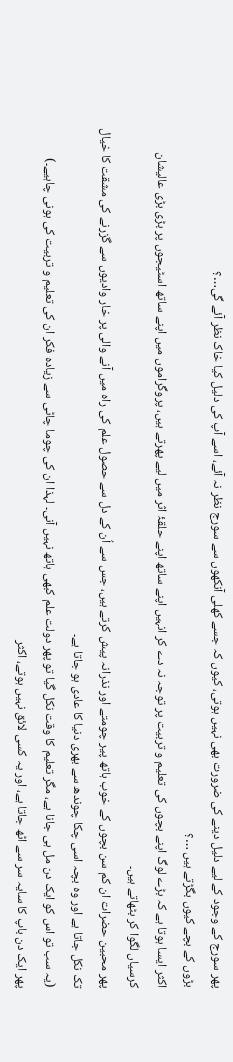پھر سورج کے وجود کے لیے دلیل دینے کی ضرورت بھی نہیں ہوتی، کیوں کہ جسے کھلی آنکھوں سے سورج نظر نہ آئے، اسے آپ کی دلیل کیا خاک نظر آئے گی…؟
بڑوں کے بچے کیوں بگڑتے ہیں …؟
اکثر ایسا ہوتا ہے کہ بڑے لوگ اپنے بچوں کی تعلیم و تربیت پر توجہ نہ دے کر انہیں اپنے ساتھ اپنے حلقۂ اثر میں لیے پھرتے ہیں، پروگراموں میں اپنے ساتھ اسٹیجوں پر بڑی بڑی عالیشان کرسیاں لگوا کر بٹھاتے ہیں۔
پھر محبین حضرات ان کم سن بچوں کے خوب ہاتھ پیر چومتے اور نذرانہ پیش کرتے ہیں، جس سے اُن کے دل سے حصول علم کی راہ میں آنے والی پر خار وادیوں سے گزرنے کی مشقت کا خیال تک نکل جاتا ہے اور وہ بچہ اسی چکا چوندھ سے بھری دنیا کا عادی ہو جاتا ہے۔
(یہ سب تو اس کو ایک دن مل ہی جانا ہے، مگر تعلیم کا وقت نکل گیا تو پھر دولت علم کبھی ہاتھ نہیں آنی۔ لہذا ان کی چوما چاٹی سے زیادہ فکر ان کی تعلیم و تربیت کی ہونی چاہیے۔)
پھر ایک دن باپ کا سایہ سر سے اٹھ جاتا ہے، اور یہ کسی لائق نہیں ہوتے، اکثر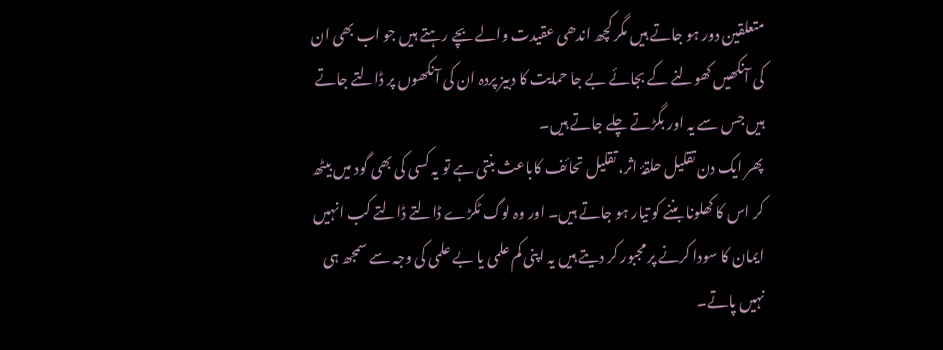متعلقین دور ہو جاتے ہیں مگر کچھ اندھی عقیدت والے بچے رہتے ہیں جو اب بھی ان کی آنکھیں کھولنے کے بجائے بے جا حمایت کا دبیز پردہ ان کی آنکھوں پر ڈالتے جاتے ہیں جس سے یہ اور بگڑتے چلے جاتے ہیں۔
پھر ایک دن تقلیل حلقۂ اثر، تقلیل تحائف کاباعث بنتی ہے تو یہ کسی کی بھی گود میں بیٹھ کر اس کا کھلونا بننے کو تیار ہو جاتے ہیں۔ اور وہ لوگ ٹکڑے ڈالتے ڈالتے کب انہیں ایمان کا سودا کرنے پر مجبور کر دیتے ہیں یہ اپنی کم علمی یا بے علمی کی وجہ سے سمجھ ہی نہیں پاتے۔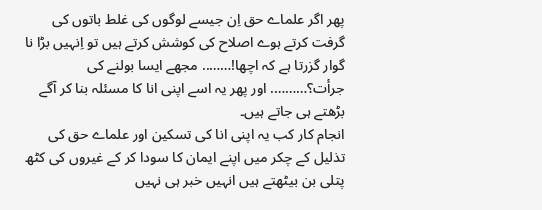پھر اگر علماے حق اِن جیسے لوگوں کی غلط باتوں کی گرفت کرتے ہوے اصلاح کی کوشش کرتے ہیں تو اِنہیں بڑا نا گوار گزرتا ہے کہ اچھا!…….. مجھے ایسا بولنے کی جرأت؟………. اور پھر یہ اسے اپنی انا کا مسئلہ بنا کر آگے بڑھتے ہی جاتے ہیں۔
انجام کار کب یہ اپنی انا کی تسکین اور علماے حق کی تذلیل کے چکر میں اپنے ایمان کا سودا کر کے غیروں کی کٹھ پتلی بن بیٹھتے ہیں انہیں خبر ہی نہیں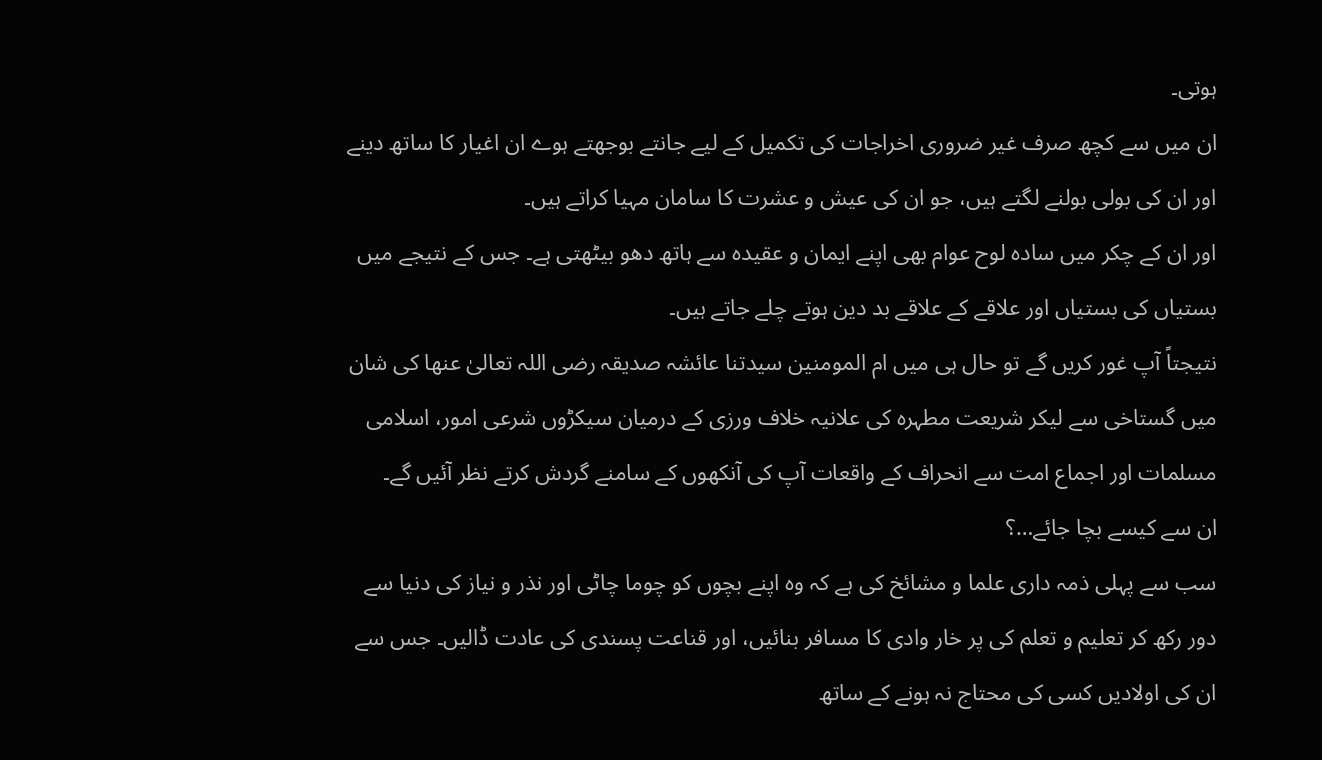ہوتی۔
ان میں سے کچھ صرف غیر ضروری اخراجات کی تکمیل کے لیے جانتے بوجھتے ہوے ان اغیار کا ساتھ دینے اور ان کی بولی بولنے لگتے ہیں، جو ان کی عیش و عشرت کا سامان مہیا کراتے ہیں۔
اور ان کے چکر میں سادہ لوح عوام بھی اپنے ایمان و عقیدہ سے ہاتھ دھو بیٹھتی ہے۔ جس کے نتیجے میں بستیاں کی بستیاں اور علاقے کے علاقے بد دین ہوتے چلے جاتے ہیں۔
نتیجتاً آپ غور کریں گے تو حال ہی میں ام المومنین سیدتنا عائشہ صدیقہ رضی اللہ تعالیٰ عنھا کی شان میں گستاخی سے لیکر شریعت مطہرہ کی علانیہ خلاف ورزی کے درمیان سیکڑوں شرعی امور، اسلامی مسلمات اور اجماع امت سے انحراف کے واقعات آپ کی آنکھوں کے سامنے گردش کرتے نظر آئیں گے۔
ان سے کیسے بچا جائے…؟
سب سے پہلی ذمہ داری علما و مشائخ کی ہے کہ وہ اپنے بچوں کو چوما چاٹی اور نذر و نیاز کی دنیا سے دور رکھ کر تعلیم و تعلم کی پر خار وادی کا مسافر بنائیں، اور قناعت پسندی کی عادت ڈالیں۔ جس سے ان کی اولادیں کسی کی محتاج نہ ہونے کے ساتھ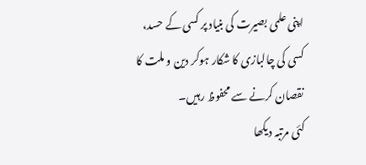اپنی علمی بصیرت کی بنیاد پر کسی کے حسد، کسی کی چالبازی کا شکار ہوکر دین و ملت کا نقصان کرنے سے محفوظ رہیں۔
کئی مرتبہ دیکھا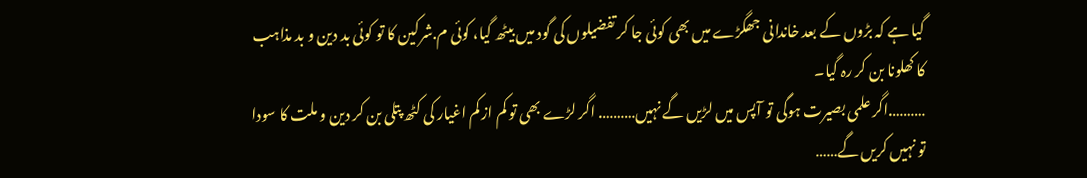گیا ہے کہ بڑوں کے بعد خاندانی جھگڑے میں بھی کوئی جا کر تفضیلوں کی گود میں بیٹھ گیا، کوئی م.شرکین کا تو کوئی بد دین و بد مذاہب کا کھلونا بن کر رہ گیا۔
……….اگر علمی بصیرت ہوگی تو آپس میں لڑیں گے نہیں………. اگر لڑے بھی تو کم از کم اغیار کی کٹھ پتلی بن کر دین و ملت کا سودا تو نہیں کریں گے……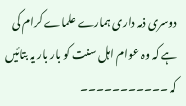دوسری ذمہ داری ہمارے علماے کرام کی ہے کہ وہ عوام اہل سنت کو بار بار یہ بتائیں کہ ۔۔۔۔۔۔۔۔۔۔۔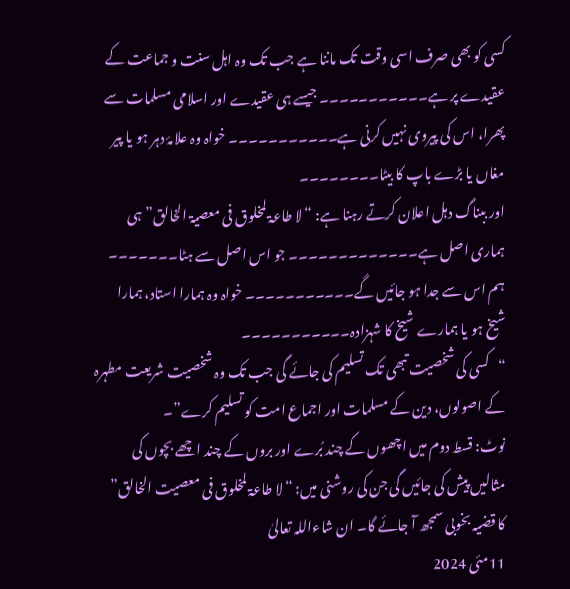کسی کو بھی صرف اسی وقت تک ماننا ہے جب تک وہ اہل سنت و جماعت کے عقیدے پر ہے۔۔۔۔۔۔۔۔۔۔۔ جیسے ہی عقیدے اور اسلامی مسلمات سے پھرا، اس کی پیروی نہیں کرنی ہے۔۔۔۔۔۔۔۔۔۔۔ خواہ وہ علامۂ دہر ہو یا پیر مغاں یا بڑے باپ کا بیٹا۔۔۔۔۔۔۔۔
اور ببناگ دہل اعلان کرتے رہنا ہے: “لا طاعۃ لمخلوق فی معصیۃ الخالق” ہی ہماری اصل ہے۔۔۔۔۔۔۔۔۔۔۔۔۔ جو اس اصل سے ہٹا۔۔۔۔۔۔۔ ہم اس سے جدا ہو جائیں گے۔۔۔۔۔۔۔۔۔۔۔ خواہ وہ ہمارا استاد، ہمارا شیخ ہو یا ہمارے شیخ کا شہزادہ۔۔۔۔۔۔۔۔۔۔۔
“کسی کی شخصیت تبھی تک تسلیم کی جائے گی جب تک وہ شخصیت شریعت مطہرہ کے اصولوں، دین کے مسلمات اور اجماع امت کو تسلیم کرے”۔
نوٹ: قسط دوم میں اچھوں کے چند بُرے اور بروں کے چند اچھے بچوں کی مثالیں پیش کی جائیں گی جن کی روشنی میں: “لا طاعۃ لمخلوق فی معصیت الخالق” کا قضیہ بخوبی سمجھ آ جائے گا۔ ان شاءاللہ تعالیٰ
11مئی 2024